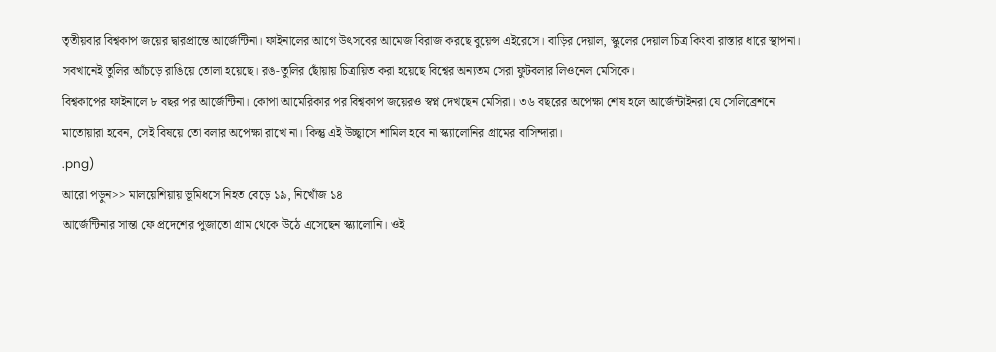তৃতীয়বার বিশ্বকাপ জয়ের দ্বারপ্রান্তে আর্জেন্টিনা। ফাইনালের আগে উৎসবের আমেজ বিরাজ করছে বুয়েন্স এইরেসে। বাড়ির দেয়াল, স্কুলের দেয়াল চিত্র কিংবা রাস্তার ধারে স্থাপনা। সবখানেই তুলির আঁচড়ে রাঙিয়ে তোলা হয়েছে। রঙ-তুলির ছোঁয়ায় চিত্রায়িত করা হয়েছে বিশ্বের অন্যতম সেরা ফুটবলার লিওনেল মেসিকে।
বিশ্বকাপের ফাইনালে ৮ বছর পর আর্জেন্টিনা। কোপা আমেরিকার পর বিশ্বকাপ জয়েরও স্বপ্ন দেখছেন মেসিরা। ৩৬ বছরের অপেক্ষা শেষ হলে আর্জেন্টাইনরা যে সেলিব্রেশনে মাতোয়ারা হবেন, সেই বিষয়ে তো বলার অপেক্ষা রাখে না। কিন্তু এই উচ্ছ্বাসে শামিল হবে না স্ক্যালোনির গ্রামের বাসিন্দারা।
.png)
আরো পড়ুন>> মালয়েশিয়ায় ভূমিধসে নিহত বেড়ে ১৯, নিখোঁজ ১৪
আর্জেন্টিনার সান্তা ফে প্রদেশের পুজাতো গ্রাম থেকে উঠে এসেছেন স্ক্যালোনি। ওই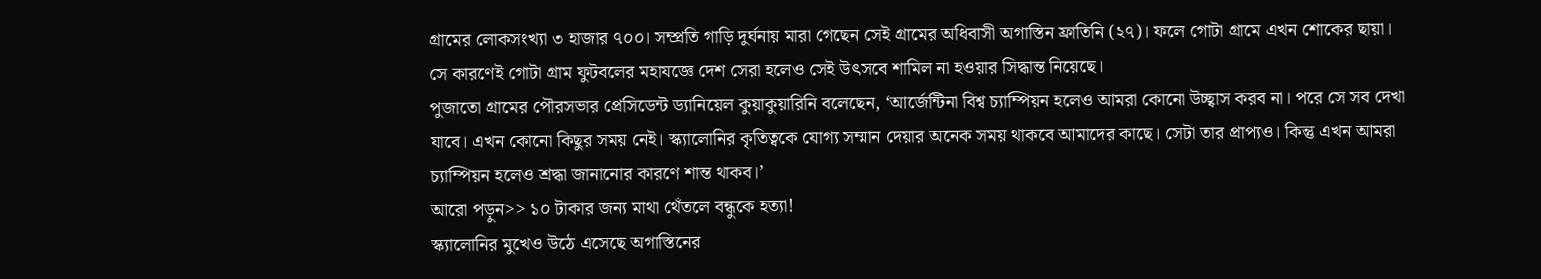গ্রামের লোকসংখ্যা ৩ হাজার ৭০০। সম্প্রতি গাড়ি দুর্ঘনায় মারা গেছেন সেই গ্রামের অধিবাসী অগাস্তিন ফ্রাতিনি (২৭)। ফলে গোটা গ্রামে এখন শোকের ছায়া। সে কারণেই গোটা গ্রাম ফুটবলের মহাযজ্ঞে দেশ সেরা হলেও সেই উৎসবে শামিল না হওয়ার সিদ্ধান্ত নিয়েছে।
পুজাতো গ্রামের পৌরসভার প্রেসিডেন্ট ড্যানিয়েল কুয়াকুয়ারিনি বলেছেন, ‘আর্জেন্টিনা বিশ্ব চ্যাম্পিয়ন হলেও আমরা কোনো উচ্ছ্বাস করব না। পরে সে সব দেখা যাবে। এখন কোনো কিছুর সময় নেই। স্ক্যালোনির কৃতিত্বকে যোগ্য সম্মান দেয়ার অনেক সময় থাকবে আমাদের কাছে। সেটা তার প্রাপ্যও। কিন্তু এখন আমরা চ্যাম্পিয়ন হলেও শ্রদ্ধা জানানোর কারণে শান্ত থাকব।’
আরো পড়ুন>> ১০ টাকার জন্য মাথা থেঁতলে বন্ধুকে হত্যা!
স্ক্যালোনির মুখেও উঠে এসেছে অগাস্তিনের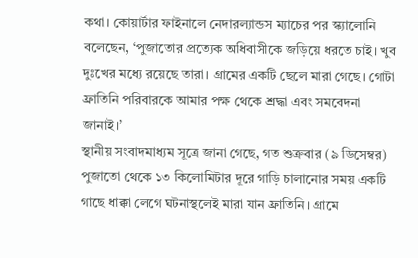কথা। কোয়ার্টার ফাইনালে নেদারল্যান্ডস ম্যাচের পর স্ক্যালোনি বলেছেন, ‘পুজাতোর প্রত্যেক অধিবাসীকে জড়িয়ে ধরতে চাই। খুব দুঃখের মধ্যে রয়েছে তারা। গ্রামের একটি ছেলে মারা গেছে। গোটা ফ্রাতিনি পরিবারকে আমার পক্ষ থেকে শ্রদ্ধা এবং সমবেদনা জানাই।’
স্থানীয় সংবাদমাধ্যম সূত্রে জানা গেছে, গত শুক্রবার (৯ ডিসেম্বর) পুজাতো থেকে ১৩ কিলোমিটার দূরে গাড়ি চালানোর সময় একটি গাছে ধাক্কা লেগে ঘটনাস্থলেই মারা যান ফ্রাতিনি। গ্রামে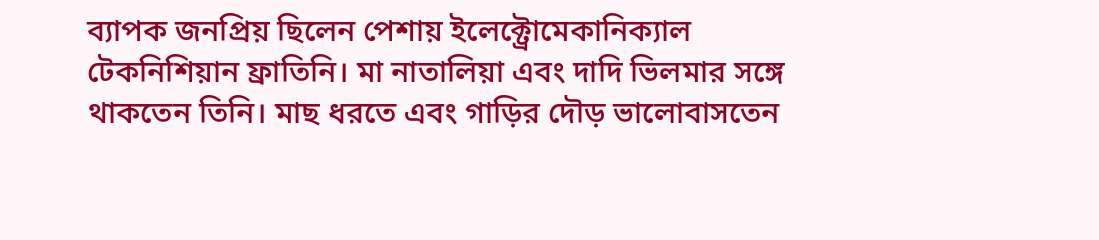ব্যাপক জনপ্রিয় ছিলেন পেশায় ইলেক্ট্রোমেকানিক্যাল টেকনিশিয়ান ফ্রাতিনি। মা নাতালিয়া এবং দাদি ভিলমার সঙ্গে থাকতেন তিনি। মাছ ধরতে এবং গাড়ির দৌড় ভালোবাসতেন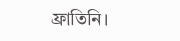ফ্রাতিনি।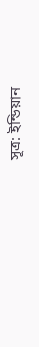সূত্র: ইন্ডিয়ান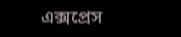এক্সপ্রেস